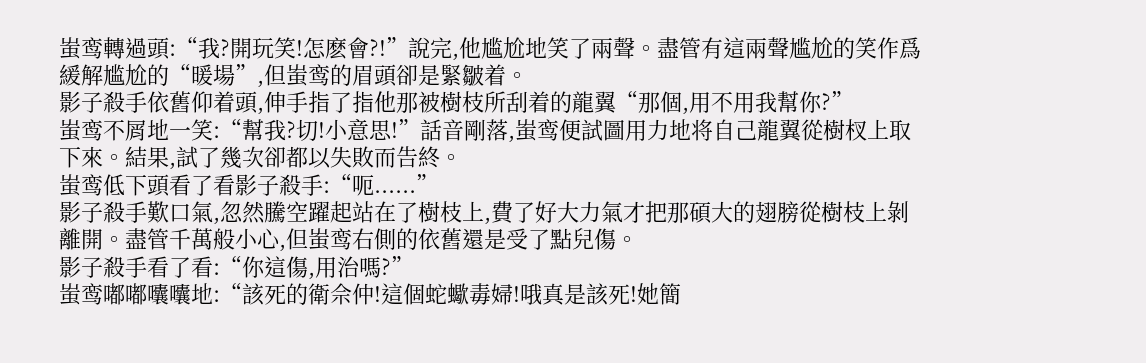蚩鸾轉過頭:“我?開玩笑!怎麽會?!”說完,他尴尬地笑了兩聲。盡管有這兩聲尴尬的笑作爲緩解尴尬的“暖場”,但蚩鸾的眉頭卻是緊皺着。
影子殺手依舊仰着頭,伸手指了指他那被樹枝所刮着的龍翼“那個,用不用我幫你?”
蚩鸾不屑地一笑:“幫我?切!小意思!”話音剛落,蚩鸾便試圖用力地将自己龍翼從樹杈上取下來。結果,試了幾次卻都以失敗而告終。
蚩鸾低下頭看了看影子殺手:“呃......”
影子殺手歎口氣,忽然騰空躍起站在了樹枝上,費了好大力氣才把那碩大的翅膀從樹枝上剝離開。盡管千萬般小心,但蚩鸾右側的依舊還是受了點兒傷。
影子殺手看了看:“你這傷,用治嗎?”
蚩鸾嘟嘟囔囔地:“該死的衛佘仲!這個蛇蠍毒婦!哦真是該死!她簡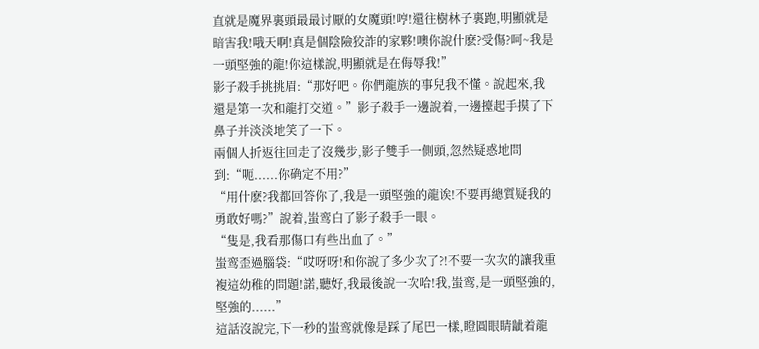直就是魔界裏頭最最讨厭的女魔頭!哼!還往樹林子裏跑,明顯就是暗害我!哦天啊!真是個陰險狡詐的家夥!噢你說什麽?受傷?呵~我是一頭堅強的龍!你這樣說,明顯就是在侮辱我!”
影子殺手挑挑眉:“那好吧。你們龍族的事兒我不懂。說起來,我還是第一次和龍打交道。”影子殺手一邊說着,一邊擡起手摸了下鼻子并淡淡地笑了一下。
兩個人折返往回走了沒幾步,影子雙手一側頭,忽然疑惑地問到:“呃......你确定不用?”
“用什麽?我都回答你了,我是一頭堅強的龍诶!不要再總質疑我的勇敢好嗎?”說着,蚩鸾白了影子殺手一眼。
“隻是,我看那傷口有些出血了。”
蚩鸾歪過腦袋:“哎呀呀!和你說了多少次了?!不要一次次的讓我重複這幼稚的問題!諾,聽好,我最後說一次哈!我,蚩鸾,是一頭堅強的,堅強的......”
這話沒說完,下一秒的蚩鸾就像是踩了尾巴一樣,瞪圓眼睛龇着龍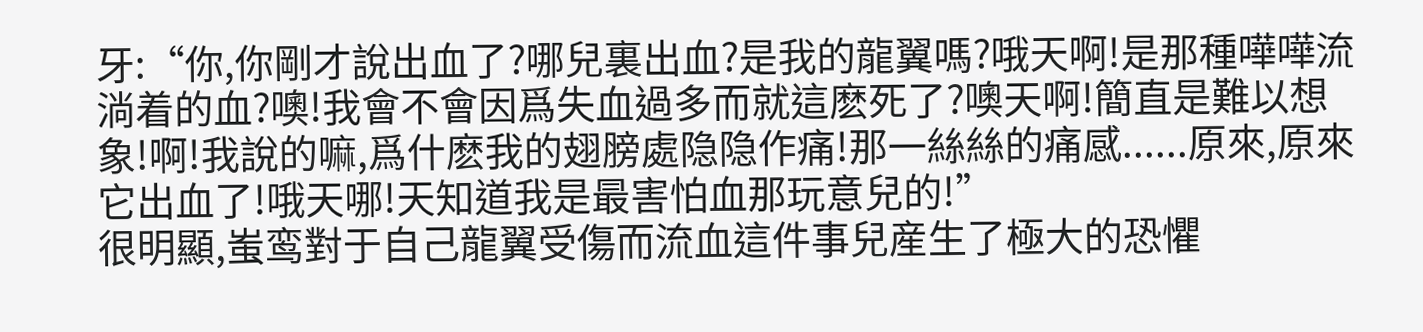牙:“你,你剛才說出血了?哪兒裏出血?是我的龍翼嗎?哦天啊!是那種嘩嘩流淌着的血?噢!我會不會因爲失血過多而就這麽死了?噢天啊!簡直是難以想象!啊!我說的嘛,爲什麽我的翅膀處隐隐作痛!那一絲絲的痛感......原來,原來它出血了!哦天哪!天知道我是最害怕血那玩意兒的!”
很明顯,蚩鸾對于自己龍翼受傷而流血這件事兒産生了極大的恐懼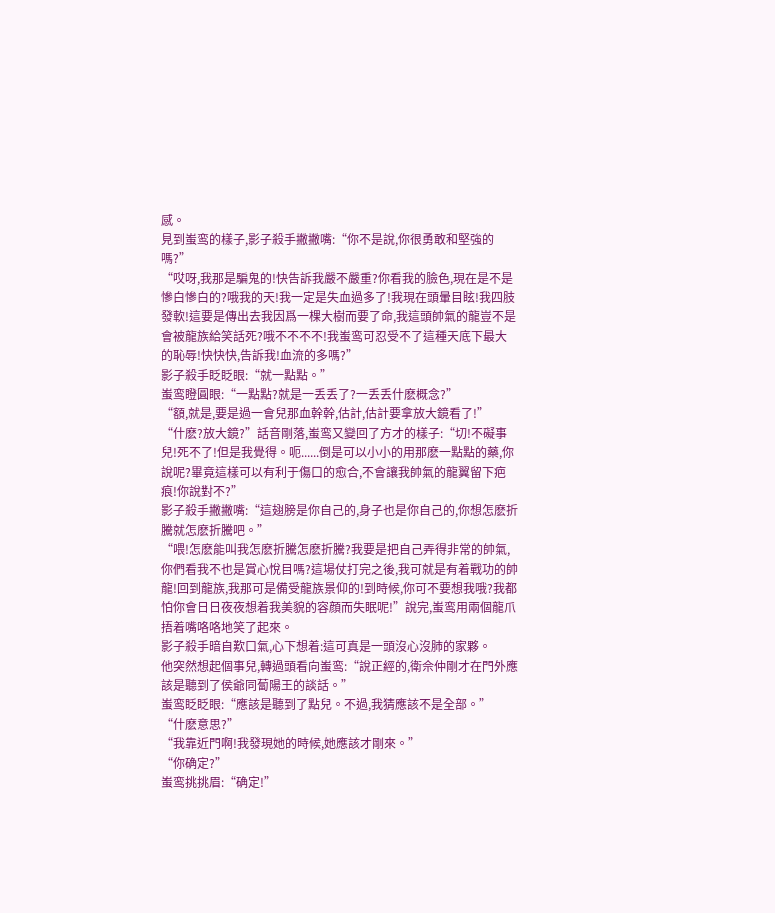感。
見到蚩鸾的樣子,影子殺手撇撇嘴:“你不是說,你很勇敢和堅強的嗎?”
“哎呀,我那是騙鬼的!快告訴我嚴不嚴重?你看我的臉色,現在是不是慘白慘白的?哦我的天!我一定是失血過多了!我現在頭暈目眩!我四肢發軟!這要是傳出去我因爲一棵大樹而要了命,我這頭帥氣的龍豈不是會被龍族給笑話死?哦不不不不!我蚩鸾可忍受不了這種天底下最大的恥辱!快快快,告訴我!血流的多嗎?”
影子殺手眨眨眼:“就一點點。”
蚩鸾瞪圓眼:“一點點?就是一丢丢了?一丢丢什麽概念?”
“額,就是,要是過一會兒那血幹幹,估計,估計要拿放大鏡看了!”
“什麽?放大鏡?”話音剛落,蚩鸾又變回了方才的樣子:“切!不礙事兒!死不了!但是我覺得。呃......倒是可以小小的用那麽一點點的藥,你說呢?畢竟這樣可以有利于傷口的愈合,不會讓我帥氣的龍翼留下疤痕!你說對不?”
影子殺手撇撇嘴:“這翅膀是你自己的,身子也是你自己的,你想怎麽折騰就怎麽折騰吧。”
“喂!怎麽能叫我怎麽折騰怎麽折騰?我要是把自己弄得非常的帥氣,你們看我不也是賞心悅目嗎?這場仗打完之後,我可就是有着戰功的帥龍!回到龍族,我那可是備受龍族景仰的!到時候,你可不要想我哦?我都怕你會日日夜夜想着我美貌的容顔而失眠呢!”說完,蚩鸾用兩個龍爪捂着嘴咯咯地笑了起來。
影子殺手暗自歎口氣,心下想着:這可真是一頭沒心沒肺的家夥。
他突然想起個事兒,轉過頭看向蚩鸾:“說正經的,衛佘仲剛才在門外應該是聽到了侯爺同蔔陽王的談話。”
蚩鸾眨眨眼:“應該是聽到了點兒。不過,我猜應該不是全部。”
“什麽意思?”
“我靠近門啊!我發現她的時候,她應該才剛來。”
“你确定?”
蚩鸾挑挑眉:“确定!”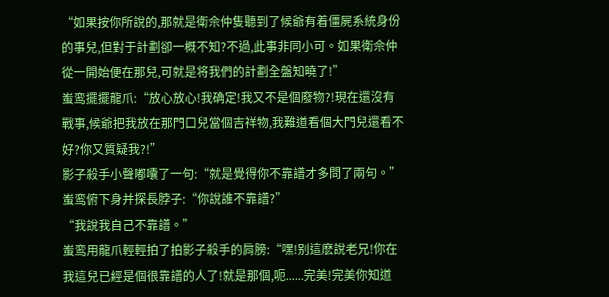“如果按你所說的,那就是衛佘仲隻聽到了候爺有着僵屍系統身份的事兒,但對于計劃卻一概不知?不過,此事非同小可。如果衛佘仲從一開始便在那兒,可就是将我們的計劃全盤知曉了!”
蚩鸾擺擺龍爪:“放心放心!我确定!我又不是個廢物?!現在還沒有戰事,候爺把我放在那門口兒當個吉祥物,我難道看個大門兒還看不好?你又質疑我?!”
影子殺手小聲嘟囔了一句:“就是覺得你不靠譜才多問了兩句。”
蚩鸾俯下身并探長脖子:“你說誰不靠譜?”
“我說我自己不靠譜。”
蚩鸾用龍爪輕輕拍了拍影子殺手的肩膀:“嘿!别這麽說老兄!你在我這兒已經是個很靠譜的人了!就是那個,呃......完美!完美你知道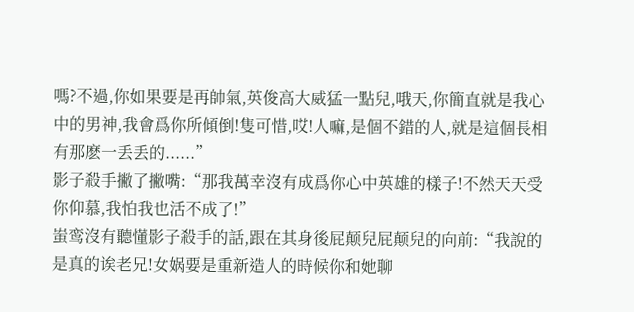嗎?不過,你如果要是再帥氣,英俊高大威猛一點兒,哦天,你簡直就是我心中的男神,我會爲你所傾倒!隻可惜,哎!人嘛,是個不錯的人,就是這個長相有那麽一丢丢的......”
影子殺手撇了撇嘴:“那我萬幸沒有成爲你心中英雄的樣子!不然天天受你仰慕,我怕我也活不成了!”
蚩鸾沒有聽懂影子殺手的話,跟在其身後屁颠兒屁颠兒的向前:“我說的是真的诶老兄!女娲要是重新造人的時候你和她聊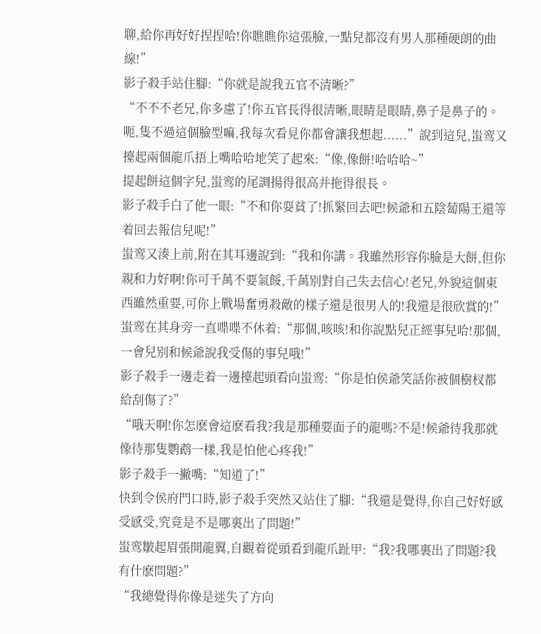聊,給你再好好捏捏哈!你瞧瞧你這張臉,一點兒都沒有男人那種硬朗的曲線!”
影子殺手站住腳:“你就是說我五官不清晰?”
“不不不老兄,你多慮了!你五官長得很清晰,眼睛是眼睛,鼻子是鼻子的。呃,隻不過這個臉型嘛,我每次看見你都會讓我想起......”說到這兒,蚩鸾又擡起兩個龍爪捂上嘴哈哈地笑了起來:“像,像餅!哈哈哈~”
提起餅這個字兒,蚩鸾的尾調揚得很高并拖得很長。
影子殺手白了他一眼:“不和你耍貧了!抓緊回去吧!候爺和五陰蔔陽王還等着回去報信兒呢!”
蚩鸾又湊上前,附在其耳邊說到:“我和你講。我雖然形容你臉是大餅,但你親和力好啊!你可千萬不要氣餒,千萬别對自己失去信心!老兄,外貌這個東西雖然重要,可你上戰場奮勇殺敵的樣子還是很男人的!我還是很欣賞的!”蚩鸾在其身旁一直喋喋不休着:“那個,咳咳!和你說點兒正經事兒哈!那個,一會兒别和候爺說我受傷的事兒哦!”
影子殺手一邊走着一邊擡起頭看向蚩鸾:“你是怕侯爺笑話你被個樹杈都給刮傷了?”
“哦天啊!你怎麽會這麽看我?我是那種要面子的龍嗎?不是!候爺待我那就像待那隻鹦鹉一樣,我是怕他心疼我!”
影子殺手一撇嘴:“知道了!”
快到令侯府門口時,影子殺手突然又站住了腳:“我還是覺得,你自己好好感受感受,究竟是不是哪裏出了問題!”
蚩鸾皺起眉張開龍翼,自觀着從頭看到龍爪趾甲:“我?我哪裏出了問題?我有什麽問題?”
“我總覺得你像是迷失了方向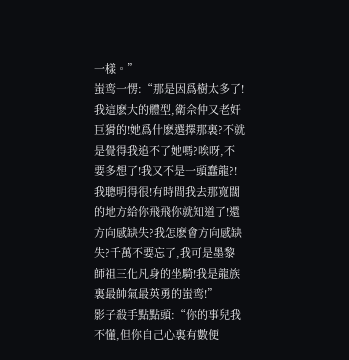一樣。”
蚩鸾一愣:“那是因爲樹太多了!我這麽大的體型,衛佘仲又老奸巨猾的!她爲什麽選擇那裏?不就是覺得我追不了她嗎?唉呀,不要多想了!我又不是一頭蠢龍?!我聰明得很!有時間我去那寬闊的地方給你飛飛你就知道了!還方向感缺失?我怎麽會方向感缺失?千萬不要忘了,我可是墨黎師祖三化凡身的坐騎!我是龍族裏最帥氣最英勇的蚩鸾!”
影子殺手點點頭:“你的事兒我不懂,但你自己心裏有數便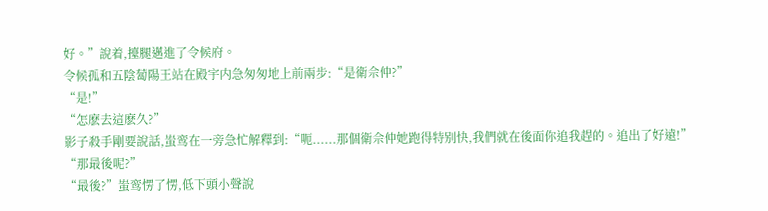好。”說着,擡腿邁進了令候府。
令候孤和五陰蔔陽王站在殿宇内急匆匆地上前兩步:“是衛佘仲?”
“是!”
“怎麽去這麽久?”
影子殺手剛要說話,蚩鸾在一旁急忙解釋到:“呃......那個衛佘仲她跑得特别快,我們就在後面你追我趕的。追出了好遠!”
“那最後呢?”
“最後?”蚩鸾愣了愣,低下頭小聲說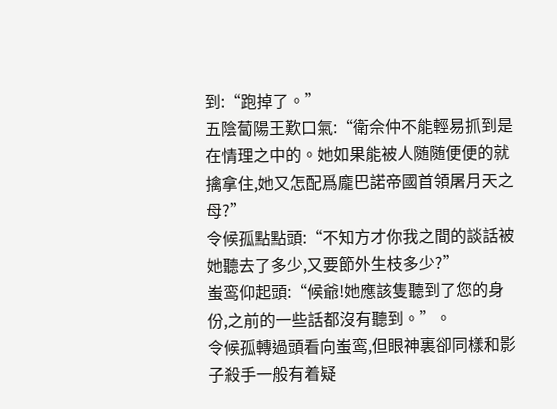到:“跑掉了。”
五陰蔔陽王歎口氣:“衛佘仲不能輕易抓到是在情理之中的。她如果能被人随随便便的就擒拿住,她又怎配爲龐巴諾帝國首領屠月天之母?”
令候孤點點頭:“不知方才你我之間的談話被她聽去了多少,又要節外生枝多少?”
蚩鸾仰起頭:“候爺!她應該隻聽到了您的身份,之前的一些話都沒有聽到。”。
令候孤轉過頭看向蚩鸾,但眼神裏卻同樣和影子殺手一般有着疑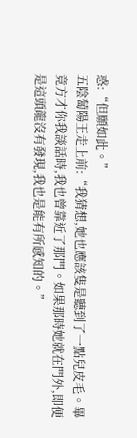惑:“但願如此。”
五陰蔔陽王走上前:“我猜想,她也應該隻是聽到了一點兒皮毛。畢竟方才你我談話時,我也曾靠近了那門。如果那時她就在門外,即便是這頭龍沒有發現,我也是能有所感知的。”